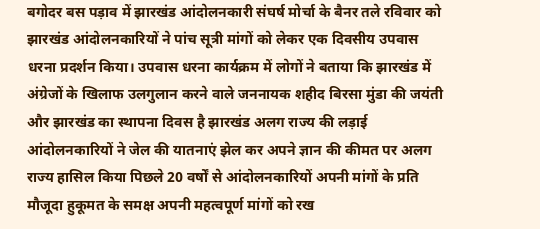बगोदर बस पड़ाव में झारखंड आंदोलनकारी संघर्ष मोर्चा के बैनर तले रविवार को झारखंड आंदोलनकारियों ने पांच सूत्री मांगों को लेकर एक दिवसीय उपवास धरना प्रदर्शन किया। उपवास धरना कार्यक्रम में लोगों ने बताया कि झारखंड में अंग्रेजों के खिलाफ उलगुलान करने वाले जननायक शहीद बिरसा मुंडा की जयंती और झारखंड का स्थापना दिवस है झारखंड अलग राज्य की लड़ाई आंदोलनकारियों ने जेल की यातनाएं झेल कर अपने ज्ञान की कीमत पर अलग राज्य हासिल किया पिछले 20 वर्षों से आंदोलनकारियों अपनी मांगों के प्रति मौजूदा हुकूमत के समक्ष अपनी महत्वपूर्ण मांगों को रख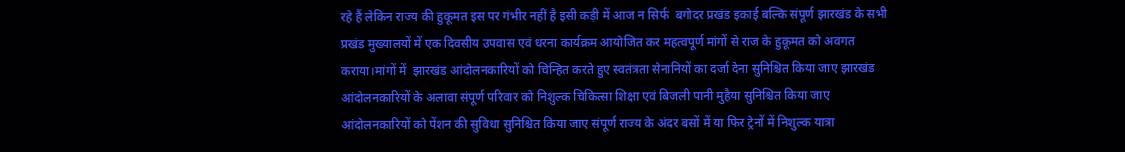रहे हैं लेकिन राज्य की हुकूमत इस पर गंभीर नहीं है इसी कड़ी में आज न सिर्फ  बगोदर प्रखंड इकाई बल्कि संपूर्ण झारखंड के सभी प्रखंड मुख्यालयों में एक दिवसीय उपवास एवं धरना कार्यक्रम आयोजित कर महत्वपूर्ण मांगों से राज के हुकूमत को अवगत कराया।मांगों में  झारखंड आंदोलनकारियों को चिन्हित करते हुए स्वतंत्रता सेनानियों का दर्जा देना सुनिश्चित किया जाए झारखंड आंदोलनकारियों के अलावा संपूर्ण परिवार को निशुल्क चिकित्सा शिक्षा एवं बिजली पानी मुहैया सुनिश्चित किया जाए आंदोलनकारियों को पेंशन की सुविधा सुनिश्चित किया जाए संपूर्ण राज्य के अंदर बसों में या फिर ट्रेनों में निशुल्क यात्रा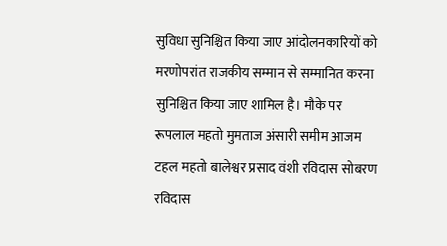सुविधा सुनिश्चित किया जाए आंदोलनकारियों को मरणोपरांत राजकीय सम्मान से सम्मानित करना सुनिश्चित किया जाए शामिल है। मौके पर रूपलाल महतो मुमताज अंसारी समीम आजम टहल महतो बालेश्वर प्रसाद वंशी रविदास सोबरण रविदास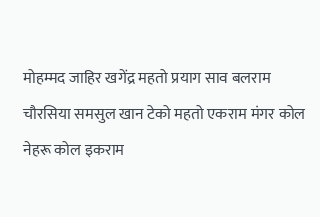मोहम्मद जाहिर खगेंद्र महतो प्रयाग साव बलराम चौरसिया समसुल खान टेको महतो एकराम मंगर कोल नेहरू कोल इकराम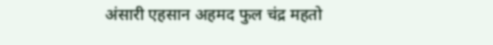अंसारी एहसान अहमद फुल चंद्र महतो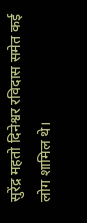सुरेंद्र महतो दिनेश्वर रविदास समेत कई लोग शामिल थे।